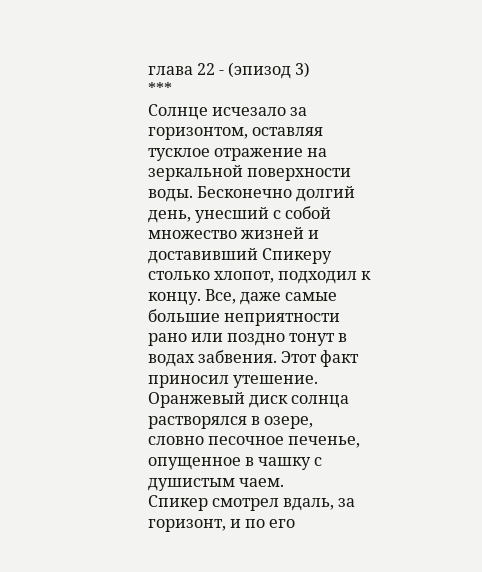глава 22 - (эпизод 3)
***
Солнце исчезало за горизонтом, оставляя тусклое отражение на зеркальной поверхности воды. Бесконечно долгий день, унесший с собой множество жизней и доставивший Спикеру столько хлопот, подходил к концу. Все, даже самые большие неприятности рано или поздно тонут в водах забвения. Этот факт приносил утешение. Оранжевый диск солнца растворялся в озере, словно песочное печенье, опущенное в чашку с душистым чаем.
Спикер смотрел вдаль, за горизонт, и по его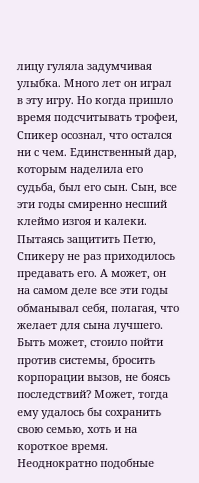лицу гуляла задумчивая улыбка. Много лет он играл в эту игру. Но когда пришло время подсчитывать трофеи, Спикер осознал, что остался ни с чем. Единственный дар, которым наделила его судьба, был его сын. Сын, все эти годы смиренно несший клеймо изгоя и калеки. Пытаясь защитить Петю, Спикеру не раз приходилось предавать его. А может, он на самом деле все эти годы обманывал себя, полагая, что желает для сына лучшего. Быть может, стоило пойти против системы, бросить корпорации вызов, не боясь последствий? Может, тогда ему удалось бы сохранить свою семью, хоть и на короткое время. Неоднократно подобные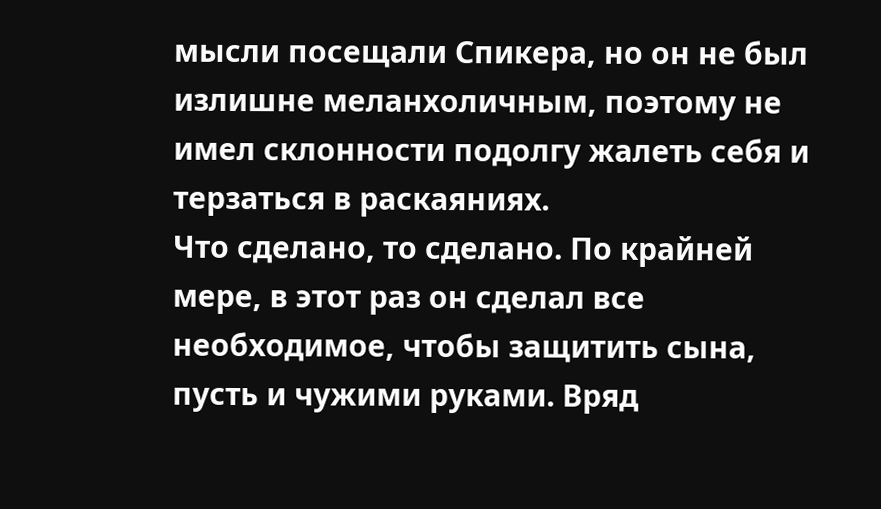мысли посещали Спикера, но он не был излишне меланхоличным, поэтому не имел склонности подолгу жалеть себя и терзаться в раскаяниях.
Что сделано, то сделано. По крайней мере, в этот раз он сделал все необходимое, чтобы защитить сына, пусть и чужими руками. Вряд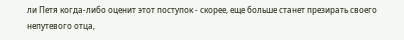ли Петя когда-либо оценит этот поступок - скорее, еще больше станет презирать своего непутевого отца,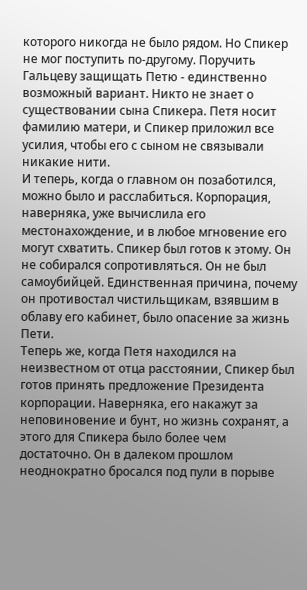которого никогда не было рядом. Но Спикер не мог поступить по-другому. Поручить Гальцеву защищать Петю - единственно возможный вариант. Никто не знает о существовании сына Спикера. Петя носит фамилию матери, и Спикер приложил все усилия, чтобы его с сыном не связывали никакие нити.
И теперь, когда о главном он позаботился, можно было и расслабиться. Корпорация, наверняка, уже вычислила его местонахождение, и в любое мгновение его могут схватить. Спикер был готов к этому. Он не собирался сопротивляться. Он не был самоубийцей. Единственная причина, почему он противостал чистильщикам, взявшим в облаву его кабинет, было опасение за жизнь Пети.
Теперь же, когда Петя находился на неизвестном от отца расстоянии, Спикер был готов принять предложение Президента корпорации. Наверняка, его накажут за неповиновение и бунт, но жизнь сохранят, а этого для Спикера было более чем достаточно. Он в далеком прошлом неоднократно бросался под пули в порыве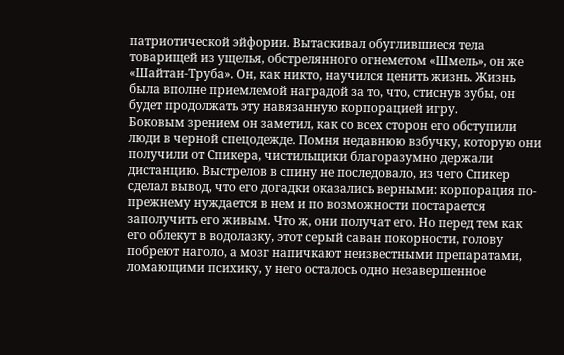патриотической эйфории. Вытаскивал обуглившиеся тела товарищей из ущелья, обстрелянного огнеметом «Шмель», он же «Шайтан-Труба». Он, как никто, научился ценить жизнь. Жизнь была вполне приемлемой наградой за то, что, стиснув зубы, он будет продолжать эту навязанную корпорацией игру.
Боковым зрением он заметил, как со всех сторон его обступили люди в черной спецодежде. Помня недавнюю взбучку, которую они получили от Спикера, чистильщики благоразумно держали дистанцию. Выстрелов в спину не последовало, из чего Спикер сделал вывод, что его догадки оказались верными: корпорация по-прежнему нуждается в нем и по возможности постарается заполучить его живым. Что ж, они получат его. Но перед тем как его облекут в водолазку, этот серый саван покорности, голову побреют наголо, а мозг напичкают неизвестными препаратами, ломающими психику, у него осталось одно незавершенное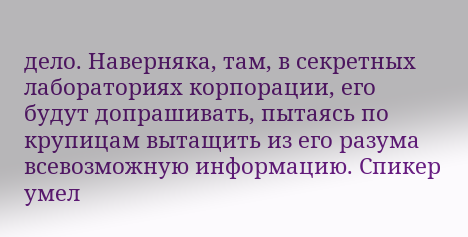дело. Наверняка, там, в секретных лабораториях корпорации, его будут допрашивать, пытаясь по крупицам вытащить из его разума всевозможную информацию. Спикер умел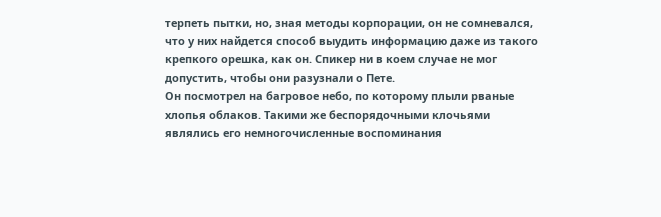терпеть пытки, но, зная методы корпорации, он не сомневался, что у них найдется способ выудить информацию даже из такого крепкого орешка, как он. Спикер ни в коем случае не мог допустить, чтобы они разузнали о Пете.
Он посмотрел на багровое небо, по которому плыли рваные хлопья облаков. Такими же беспорядочными клочьями являлись его немногочисленные воспоминания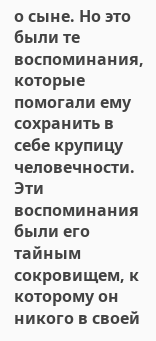о сыне. Но это были те воспоминания, которые помогали ему сохранить в себе крупицу человечности. Эти воспоминания были его тайным сокровищем, к которому он никого в своей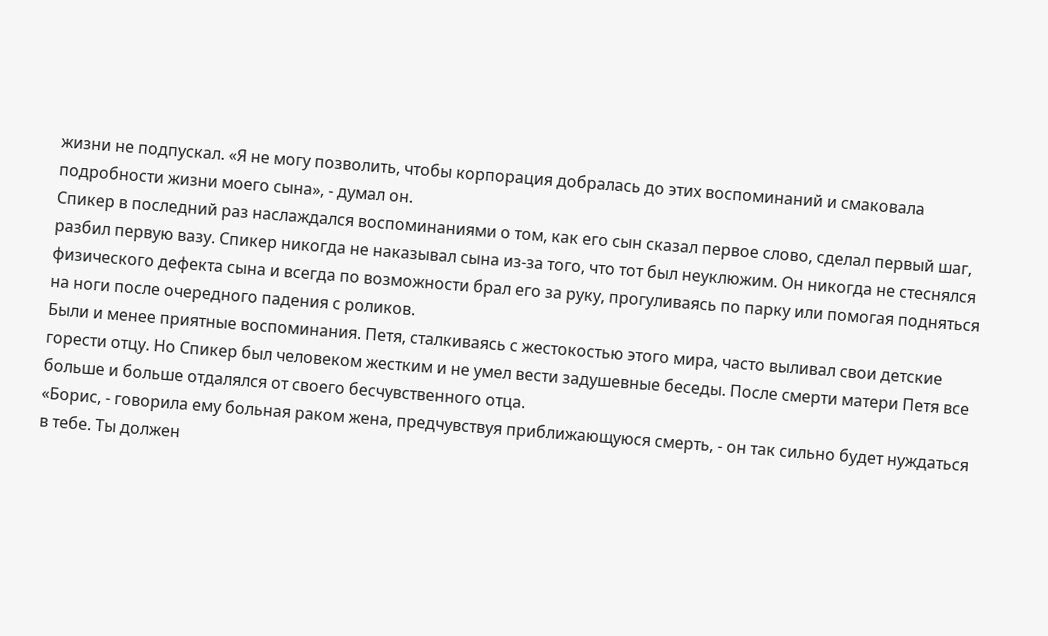жизни не подпускал. «Я не могу позволить, чтобы корпорация добралась до этих воспоминаний и смаковала подробности жизни моего сына», - думал он.
Спикер в последний раз наслаждался воспоминаниями о том, как его сын сказал первое слово, сделал первый шаг, разбил первую вазу. Спикер никогда не наказывал сына из-за того, что тот был неуклюжим. Он никогда не стеснялся физического дефекта сына и всегда по возможности брал его за руку, прогуливаясь по парку или помогая подняться на ноги после очередного падения с роликов.
Были и менее приятные воспоминания. Петя, сталкиваясь с жестокостью этого мира, часто выливал свои детские горести отцу. Но Спикер был человеком жестким и не умел вести задушевные беседы. После смерти матери Петя все больше и больше отдалялся от своего бесчувственного отца.
«Борис, - говорила ему больная раком жена, предчувствуя приближающуюся смерть, - он так сильно будет нуждаться в тебе. Ты должен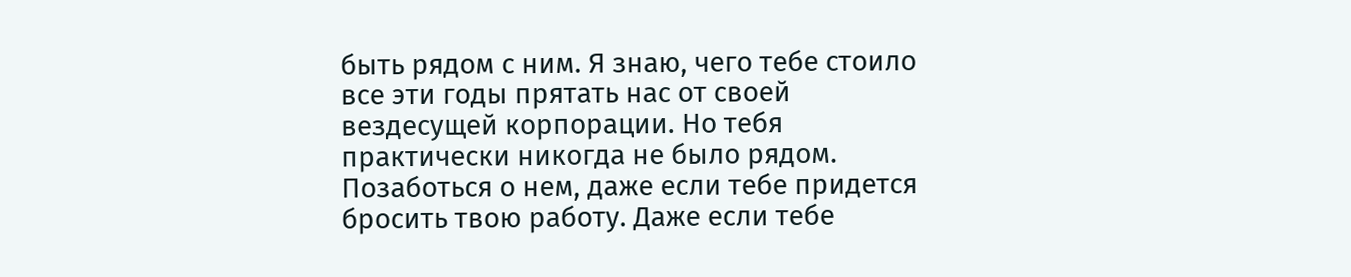быть рядом с ним. Я знаю, чего тебе стоило все эти годы прятать нас от своей вездесущей корпорации. Но тебя практически никогда не было рядом. Позаботься о нем, даже если тебе придется бросить твою работу. Даже если тебе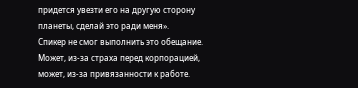придется увезти его на другую сторону планеты, сделай это ради меня».
Спикер не смог выполнить это обещание. Может, из-за страха перед корпорацией, может, из-за привязанности к работе.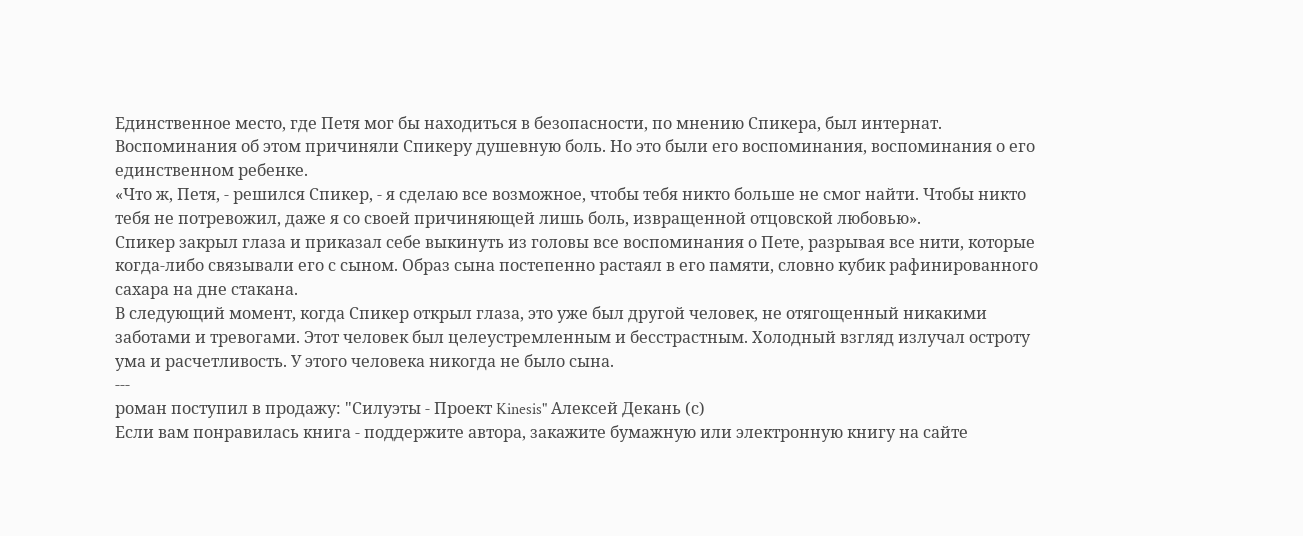Единственное место, где Петя мог бы находиться в безопасности, по мнению Спикера, был интернат. Воспоминания об этом причиняли Спикеру душевную боль. Но это были его воспоминания, воспоминания о его единственном ребенке.
«Что ж, Петя, - решился Спикер, - я сделаю все возможное, чтобы тебя никто больше не смог найти. Чтобы никто тебя не потревожил, даже я со своей причиняющей лишь боль, извращенной отцовской любовью».
Спикер закрыл глаза и приказал себе выкинуть из головы все воспоминания о Пете, разрывая все нити, которые когда-либо связывали его с сыном. Образ сына постепенно растаял в его памяти, словно кубик рафинированного сахара на дне стакана.
В следующий момент, когда Спикер открыл глаза, это уже был другой человек, не отягощенный никакими заботами и тревогами. Этот человек был целеустремленным и бесстрастным. Холодный взгляд излучал остроту ума и расчетливость. У этого человека никогда не было сына.
---
роман поступил в продажу: "Силуэты - Проект Kinesis" Алексей Декань (с)
Если вам понравилась книга - поддержите автора, закажите бумажную или электронную книгу на сайте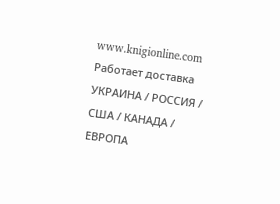www.knigionline.com
Работает доставка УКРАИНА / РОССИЯ / США / КАНАДА / ЕВРОПА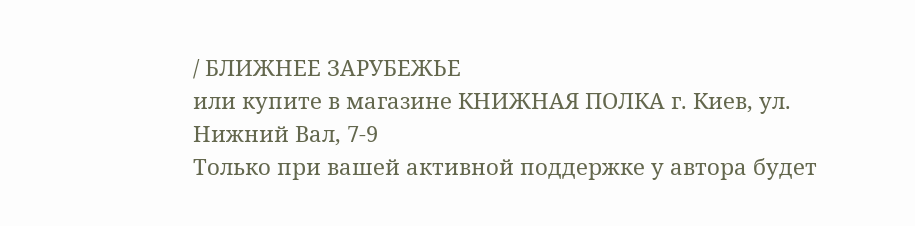/ БЛИЖНЕЕ ЗАРУБЕЖЬЕ
или купите в магазине КНИЖНАЯ ПОЛКА г. Киев, ул. Нижний Вал, 7-9
Только при вашей активной поддержке у автора будет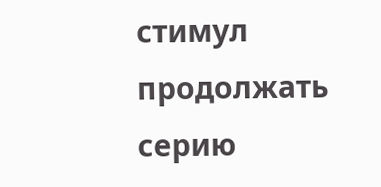стимул продолжать серию